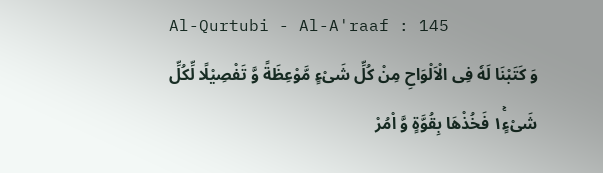Al-Qurtubi - Al-A'raaf : 145
وَ كَتَبْنَا لَهٗ فِی الْاَلْوَاحِ مِنْ كُلِّ شَیْءٍ مَّوْعِظَةً وَّ تَفْصِیْلًا لِّكُلِّ شَیْءٍ١ۚ فَخُذْهَا بِقُوَّةٍ وَّ اْمُرْ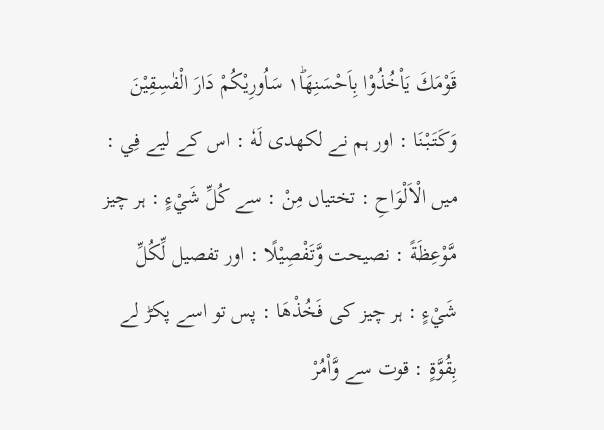قَوْمَكَ یَاْخُذُوْا بِاَحْسَنِهَا١ؕ سَاُورِیْكُمْ دَارَ الْفٰسِقِیْنَ
وَكَتَبْنَا : اور ہم نے لکھدی لَهٗ : اس کے لیے فِي : میں الْاَلْوَاحِ : تختیاں مِنْ : سے كُلِّ شَيْءٍ : ہر چیز مَّوْعِظَةً : نصیحت وَّتَفْصِيْلًا : اور تفصیل لِّكُلِّ شَيْءٍ : ہر چیز کی فَخُذْهَا : پس تو اسے پکڑ لے بِقُوَّةٍ : قوت سے وَّاْمُرْ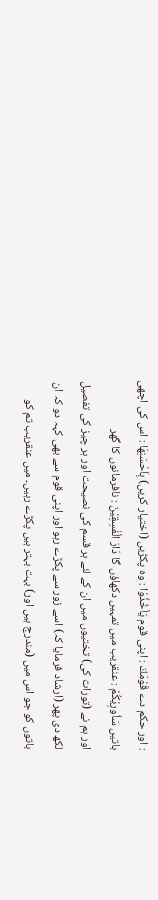: اور حکم دے قَوْمَكَ : اپنی قوم يَاْخُذُوْا : وہ پکڑیں (اختیار کریں) بِاَحْسَنِهَا : اس کی اچھی باتیں سَاُورِيْكُمْ : عنقریب میں تمہیں دکھاؤں گا دَارَ الْفٰسِقِيْنَ : نافرمانوں کا گھر
اور ہم نے (تورات کی) تختیوں میں ان کے لئے ہر قسم کی نصیحت اور ہر چیز کی تفصیل لکھ دی پھر (ارشاد فرمایا کہ) اسے زور سے پکڑے رہو اور اپنی قوم سے بھی کہہ دو کہ ان باتوں کو جو اس میں (مندرج ہیں اور) بہت بہتر ہیں پکڑے رہیں۔ میں عنقریب تم کو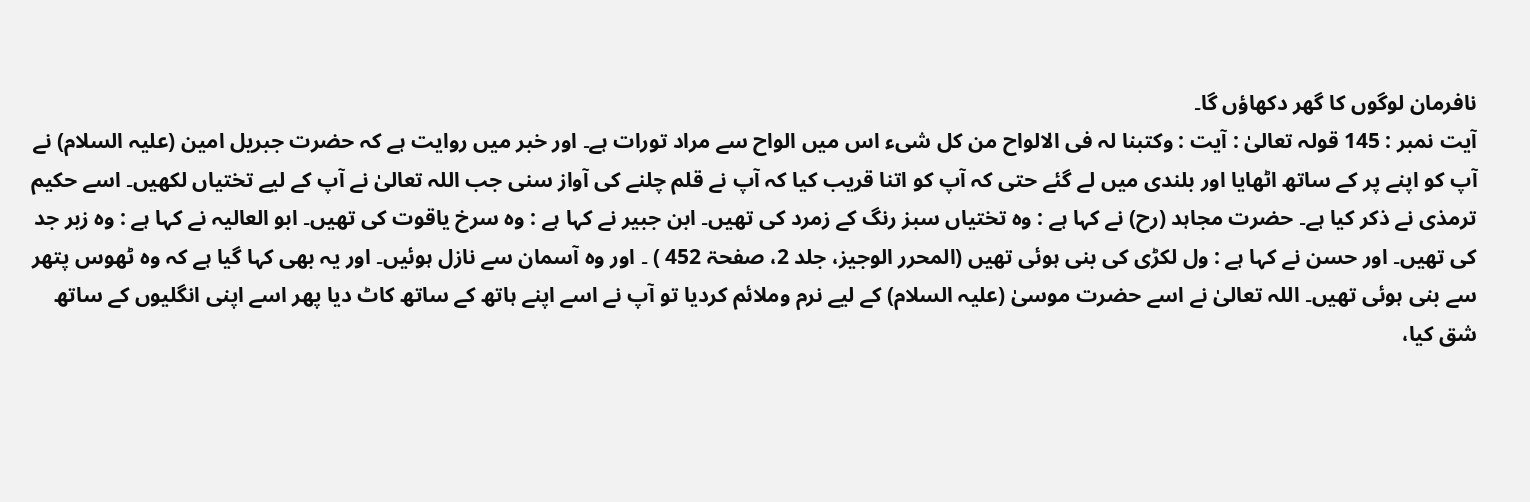نافرمان لوگوں کا گھر دکھاؤں گا۔
آیت نمبر : 145 قولہ تعالیٰ : آیت : وکتبنا لہ فی الالواح من کل شیء اس میں الواح سے مراد تورات ہے۔ اور خبر میں روایت ہے کہ حضرت جبریل امین (علیہ السلام) نے آپ کو اپنے پر کے ساتھ اٹھایا اور بلندی میں لے گئے حتی کہ آپ کو اتنا قریب کیا کہ آپ نے قلم چلنے کی آواز سنی جب اللہ تعالیٰ نے آپ کے لیے تختیاں لکھیں۔ اسے حکیم ترمذی نے ذکر کیا ہے۔ حضرت مجاہد (رح) نے کہا ہے : وہ تختیاں سبز رنگ کے زمرد کی تھیں۔ ابن جبیر نے کہا ہے : وہ سرخ یاقوت کی تھیں۔ ابو العالیہ نے کہا ہے : وہ زبر جد کی تھیں۔ اور حسن نے کہا ہے : ول لکڑی کی بنی ہوئی تھیں (المحرر الوجیز، جلد 2، صفحۃ 452 ) ۔ اور وہ آسمان سے نازل ہوئیں۔ اور یہ بھی کہا گیا ہے کہ وہ ٹھوس پتھر سے بنی ہوئی تھیں۔ اللہ تعالیٰ نے اسے حضرت موسیٰ (علیہ السلام) کے لیے نرم وملائم کردیا تو آپ نے اسے اپنے ہاتھ کے ساتھ کاٹ دیا پھر اسے اپنی انگلیوں کے ساتھ شق کیا،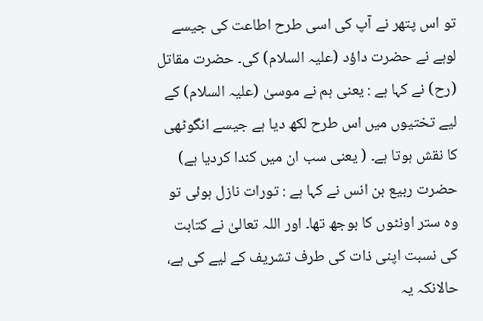تو اس پتھر نے آپ کی اسی طرح اطاعت کی جیسے لوہے نے حضرت داؤد (علیہ السلام) کی۔ حضرت مقاتل (رح) نے کہا ہے : یعنی ہم نے موسیٰ (علیہ السلام) کے لیے تختیوں میں اس طرح لکھ دیا ہے جیسے انگوٹھی کا نقش ہوتا ہے۔ ( یعنی سب ان میں کندا کردیا ہے) حضرت ربیع بن انس نے کہا ہے : تورات نازل ہوئی تو وہ ستر اونٹوں کا بوجھ تھا۔ اور اللہ تعالیٰ نے کتابت کی نسبت اپنی ذات کی طرف تشریف کے لیے کی ہے، حالانکہ یہ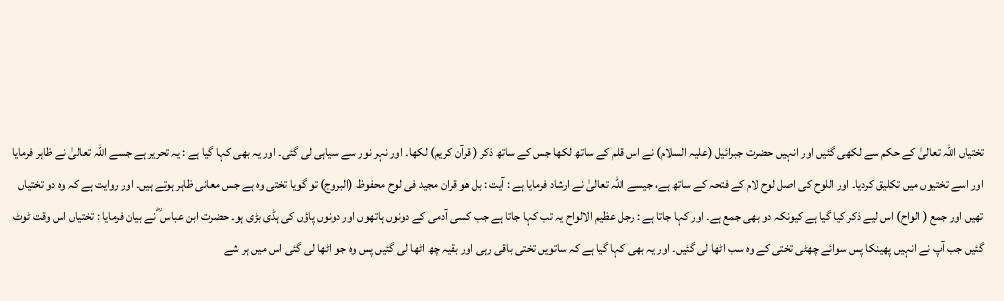تختیاں اللہ تعالیٰ کے حکم سے لکھی گئیں اور انہیں حضرت جبرائیل (علیہ السلام) نے اس قلم کے ساتھ لکھا جس کے ساتھ ذکر ( قرآن کریم) لکھا۔ اور نہر نور سے سیاہی لی گئی۔ اور یہ بھی کہا گیا ہے : یہ تحریر ہے جسے اللہ تعالیٰ نے ظاہر فرمایا اور اسے تختیوں میں تکلیق کردیا۔ اور اللوح کی اصل لوح لام کے فتحہ کے ساتھ ہے، جیسے اللہ تعالیٰ نے ارشاد فرمایا ہے : آیت : بل ھو قران مجید فی لوح محفوظ (البروج) تو گویا تختی وہ ہے جس معانی ظاہر ہوتے ہیں۔ اور روایت ہے کہ وہ دو تختیاں تھیں اور جمع ( الواح) اس لیے ذکر کیا گیا ہے کیونکہ دو بھی جمع ہے۔ اور کہا جاتا ہے : رجل عظیم الالواح یہ تب کہا جاتا ہے جب کسی آدمی کے دونوں ہاتھوں اور دونوں پاؤں کی ہڈی بڑی ہو۔ حضرت ابن عباس ؓ نے بیان فرمایا : تختیاں اس وقت ٹوٹ گئیں جب آپ نے انہیں پھینکا پس سوائے چھٹی تختی کے وہ سب اٹھا لی گئیں۔ اور یہ بھی کہا گیا ہے کہ ساتویں تختی باقی رہی اور بقیہ چھ اٹھا لی گئیں پس وہ جو اٹھا لی گئی اس میں ہر شے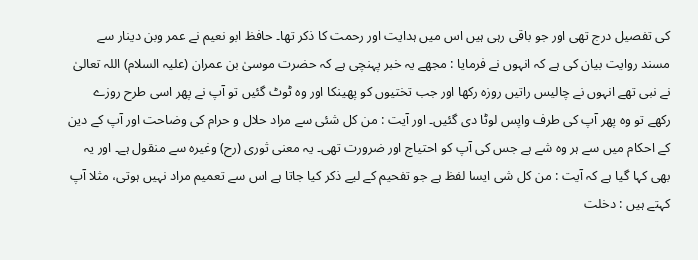کی تفصیل درج تھی اور جو باقی رہی ہیں اس میں ہدایت اور رحمت کا ذکر تھا۔ حافظ ابو نعیم نے عمر وبن دینار سے مسند روایت بیان کی ہے کہ انہوں نے فرمایا : مجھے یہ خبر پہنچی ہے کہ حضرت موسیٰ بن عمران (علیہ السلام) اللہ تعالیٰ نے نبی تھے انہوں نے چالیس راتیں روزہ رکھا اور جب تختیوں کو پھینکا اور وہ ٹوٹ گئیں تو آپ نے پھر اسی طرح روزے رکھے تو وہ پھر آپ کی طرف واپس لوٹا دی گئیں۔ اور آیت : من کل شئی سے مراد حلال و حرام کی وضاحت اور آپ کے دین کے احکام میں سے ہر وہ شے ہے جس کی آپ کو احتیاج اور ضرورت تھی۔ یہ معنی ثوری (رح) وغیرہ سے منقول ہے۔ اور یہ بھی کہا گیا ہے کہ آیت : من کل شی ایسا لفظ ہے جو تفحیم کے لیے ذکر کیا جاتا ہے اس سے تعمیم مراد نہیں ہوتی، مثلا آپ کہتے ہیں : دخلت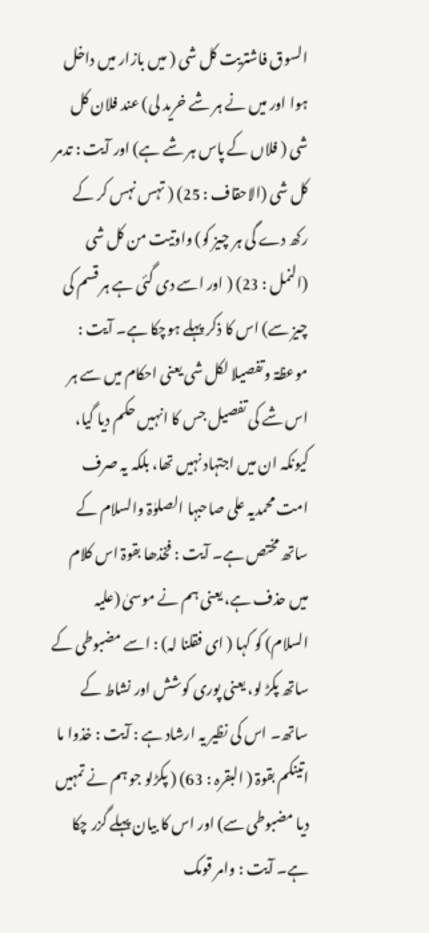السوق فاشتریت کل شی ( میں بازار میں داخل ہوا اور میں نے ہر شے خرید لی) عند فلان کل شی ( فلاں کے پاس ہر شے ہے) اور آیت : تدمر کل شی (الاحقاف : 25) ( تہس نہس کر کے رکھ دے گی ہر چیز کو) واوتیت من کل شی (النمل : 23) ( اور اسے دی گئی ہے ہر قسم کی چیز سے) اس کا ذکر پہلے ہوچکا ہے۔ آیت : موعظۃ وتفصیلا لکل شی یعنی احکام میں سے ہر اس شے کی تفصیل جس کا انہیں حکم دیا گیا، کیونکہ ان میں اجتہاد نہیں تھا، بلکہ یہ صرف امت محمدیہ علی صاحبہا الصلوٰۃ والسلام کے ساتھ مختص ہے۔ آیت : فخذھا بقوۃ اس کلام میں حذف ہے، یعنی ہم نے موسیٰ (علیہ السلام) کو کہا ( ای فقلنا لہ) : اسے مضبوطی کے ساتھ پکڑ لو، یعنی پوری کوشش اور نشاط کے ساتھ۔ اس کی نظیر یہ ارشاد ہے : آیت : خذوا ما اتینکم بقوۃ ( البقرہ : 63) ( پکڑلو جو ہم نے تمہیں دیا مضبوطی سے) اور اس کا بیان پہلے گزر چکا ہے۔ آیت : وامر قومک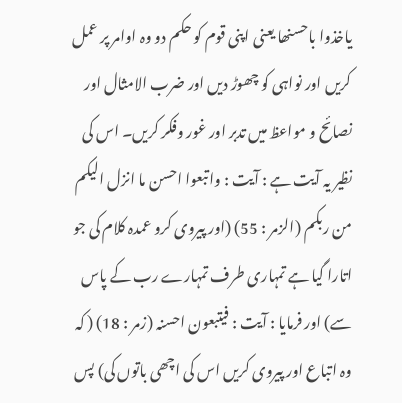یاخذوا باحسنھا یعنی اپنی قوم کو حکم دو وہ اوامر پر عمل کریں اور نواہی کو چھوڑ دیں اور ضرب الامثال اور نصائح و مواعظ میں تدبر اور غور وفکر کریں۔ اس کی نظیر یہ آیت ہے : آیت : واتبعوا احسن ما انزل الیکم من ربکم (الزمر : 55) (اور پیروی کرو عمدہ کلام کی جو اتارا گیا ہے تمہاری طرف تمہارے رب کے پاس سے) اور فرمایا : آیت : فیتبعون احسنہ (زمر : 18) ( کہ وہ اتباع اور پیروی کریں اس کی اچھی باتوں کی) پس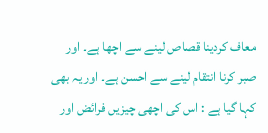معاف کردینا قصاص لینے سے اچھا ہے۔ اور صبر کرنا انتقام لینے سے احسن ہے۔ اور یہ بھی کہا گیا ہے : اس کی اچھی چیزیں فرائض اور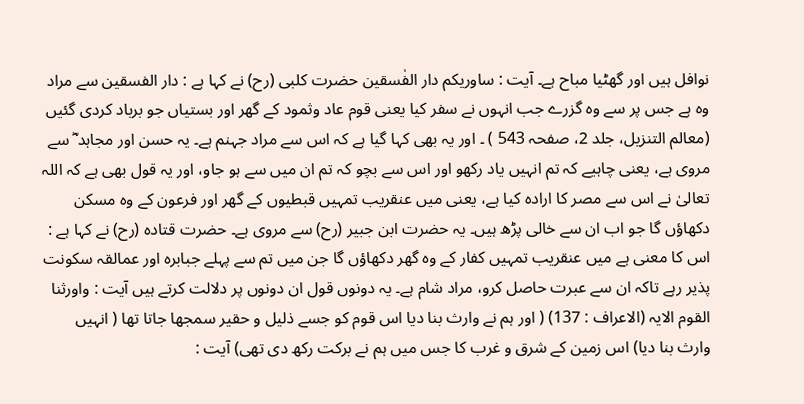نوافل ہیں اور گھٹیا مباح ہے۔ آیت : ساوریکم دار الفٰسقین حضرت کلبی (رح) نے کہا ہے : دار الفسقین سے مراد وہ ہے جس پر سے وہ گزرے جب انہوں نے سفر کیا یعنی قوم عاد وثمود کے گھر اور بستیاں جو برباد کردی گئیں (معالم التنزیل، جلد 2، صفحہ 543 ) ۔ اور یہ بھی کہا گیا ہے کہ اس سے مراد جہنم ہے۔ یہ حسن اور مجاہد ؓ سے مروی ہے، یعنی چاہیے کہ تم انہیں یاد رکھو اور اس سے بچو کہ تم ان میں سے ہو جاو، اور یہ قول بھی ہے کہ اللہ تعالیٰ نے اس سے مصر کا ارادہ کیا ہے، یعنی میں عنقریب تمہیں قبطیوں کے گھر اور فرعون کے وہ مسکن دکھاؤں گا جو اب ان سے خالی پڑھ ہیں۔ یہ حضرت ابن جبیر (رح) سے مروی ہے۔ حضرت قتادہ (رح) نے کہا ہے : اس کا معنی ہے میں عنقریب تمہیں کفار کے وہ گھر دکھاؤں گا جن میں تم سے پہلے جبابرہ اور عمالقہ سکونت پذیر رہے تاکہ ان سے عبرت حاصل کرو، مراد شام ہے۔ یہ دونوں قول ان دونوں پر دلالت کرتے ہیں آیت : واورثنا القوم الایہ (الاعراف : 137) ( اور ہم نے وارث بنا دیا اس قوم کو جسے ذلیل و حقیر سمجھا جاتا تھا ( انہیں وارث بنا دیا) اس زمین کے شرق و غرب کا جس میں ہم نے برکت رکھ دی تھی) آیت :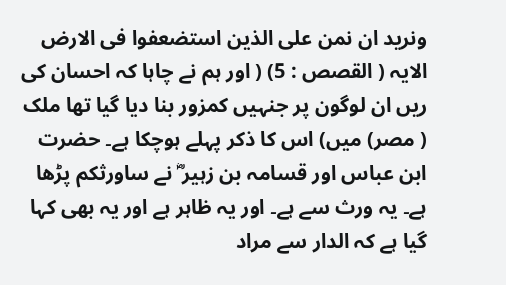ونرید ان نمن علی الذین استضعفوا فی الارض الایہ ( القصص : 5) ( اور ہم نے چاہا کہ احسان کی ریں ان لوگون پر جنہیں کمزور بنا دیا گیا تھا ملک ( مصر) میں) اس کا ذکر پہلے ہوچکا ہے۔ حضرت ابن عباس اور قسامہ بن زہیر ؓ نے ساورثکم پڑھا ہے۔ یہ ورث سے ہے۔ اور یہ ظاہر ہے اور یہ بھی کہا گیا ہے کہ الدار سے مراد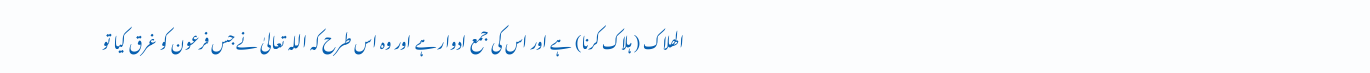الھلاک ( ہلاک کرنا) ہے اور اس کی جمع ادوار ہے اور وہ اس طرح کہ اللہ تعالیٰ نے جس فرعون کو غرق کیا تو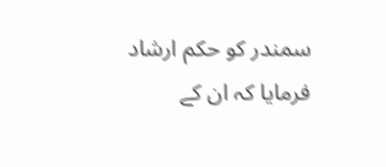سمندر کو حکم ارشاد فرمایا کہ ان کے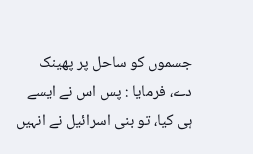جسموں کو ساحل پر پھینک دے، فرمایا : پس اس نے ایسے ہی کیا، تو بنی اسرائیل نے انہیں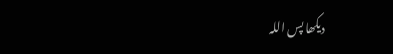دیکھا پس اللہ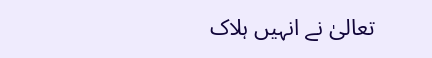تعالیٰ نے انہیں ہلاک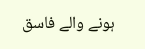ہونے والے فاسق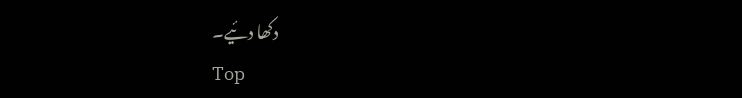دکھا دئیے۔
Top